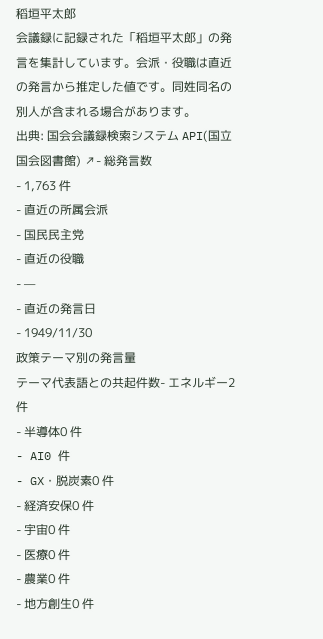稻垣平太郎
会議録に記録された「稻垣平太郎」の発言を集計しています。会派・役職は直近の発言から推定した値です。同姓同名の別人が含まれる場合があります。
出典: 国会会議録検索システム API(国立国会図書館) ↗- 総発言数
- 1,763 件
- 直近の所属会派
- 国民民主党
- 直近の役職
- —
- 直近の発言日
- 1949/11/30
政策テーマ別の発言量
テーマ代表語との共起件数- エネルギー2 件
- 半導体0 件
- AI0 件
- GX・脱炭素0 件
- 経済安保0 件
- 宇宙0 件
- 医療0 件
- 農業0 件
- 地方創生0 件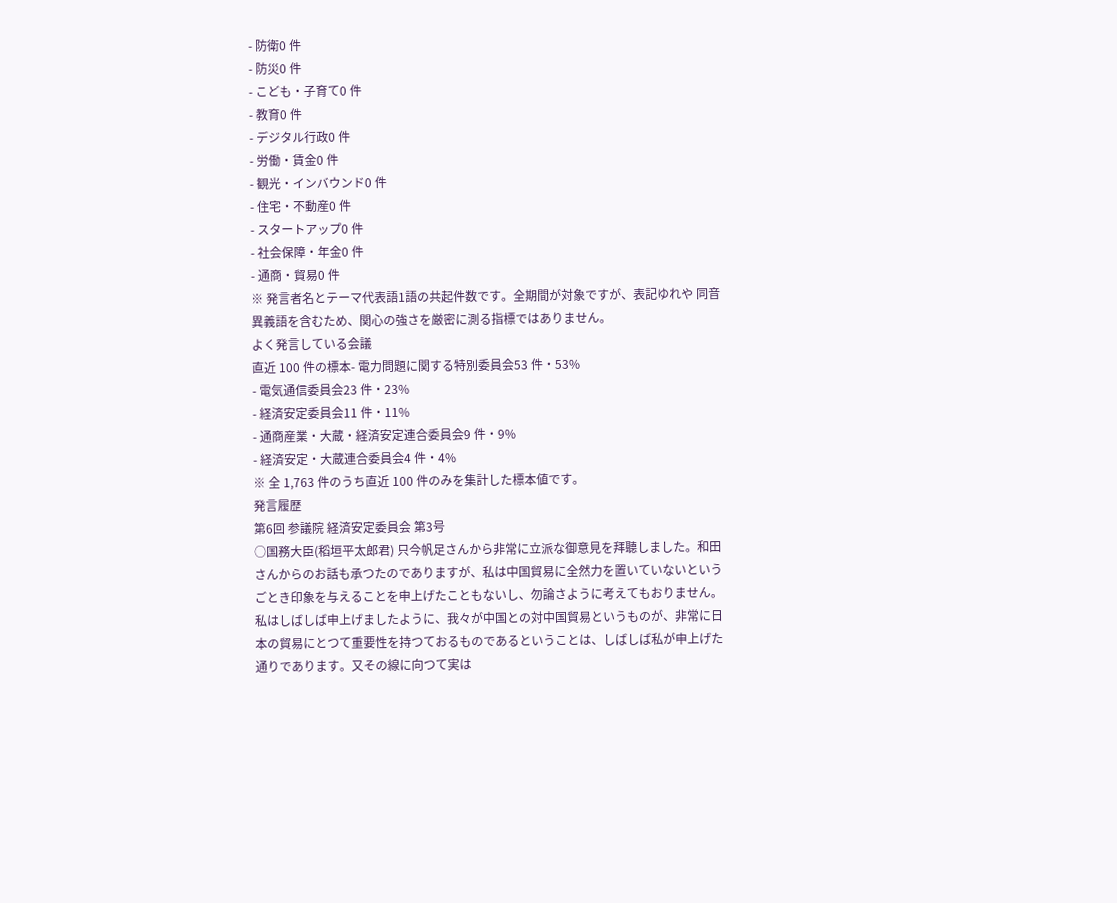- 防衛0 件
- 防災0 件
- こども・子育て0 件
- 教育0 件
- デジタル行政0 件
- 労働・賃金0 件
- 観光・インバウンド0 件
- 住宅・不動産0 件
- スタートアップ0 件
- 社会保障・年金0 件
- 通商・貿易0 件
※ 発言者名とテーマ代表語1語の共起件数です。全期間が対象ですが、表記ゆれや 同音異義語を含むため、関心の強さを厳密に測る指標ではありません。
よく発言している会議
直近 100 件の標本- 電力問題に関する特別委員会53 件・53%
- 電気通信委員会23 件・23%
- 経済安定委員会11 件・11%
- 通商産業・大蔵・経済安定連合委員会9 件・9%
- 経済安定・大蔵連合委員会4 件・4%
※ 全 1,763 件のうち直近 100 件のみを集計した標本値です。
発言履歴
第6回 参議院 経済安定委員会 第3号
○国務大臣(稻垣平太郎君) 只今帆足さんから非常に立派な御意見を拜聽しました。和田さんからのお話も承つたのでありますが、私は中国貿易に全然力を置いていないというごとき印象を与えることを申上げたこともないし、勿論さように考えてもおりません。私はしばしば申上げましたように、我々が中国との対中国貿易というものが、非常に日本の貿易にとつて重要性を持つておるものであるということは、しばしば私が申上げた通りであります。又その線に向つて実は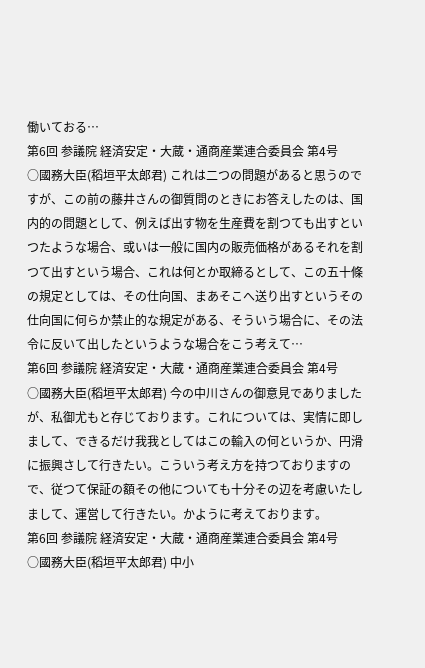働いておる…
第6回 参議院 経済安定・大蔵・通商産業連合委員会 第4号
○國務大臣(稻垣平太郎君) これは二つの問題があると思うのですが、この前の藤井さんの御質問のときにお答えしたのは、国内的の問題として、例えば出す物を生産費を割つても出すといつたような場合、或いは一般に国内の販売価格があるそれを割つて出すという場合、これは何とか取締るとして、この五十條の規定としては、その仕向国、まあそこへ送り出すというその仕向国に何らか禁止的な規定がある、そういう場合に、その法令に反いて出したというような場合をこう考えて…
第6回 参議院 経済安定・大蔵・通商産業連合委員会 第4号
○國務大臣(稻垣平太郎君) 今の中川さんの御意見でありましたが、私御尤もと存じております。これについては、実情に即しまして、できるだけ我我としてはこの輸入の何というか、円滑に振興さして行きたい。こういう考え方を持つておりますので、従つて保証の額その他についても十分その辺を考慮いたしまして、運営して行きたい。かように考えております。
第6回 参議院 経済安定・大蔵・通商産業連合委員会 第4号
○國務大臣(稻垣平太郎君) 中小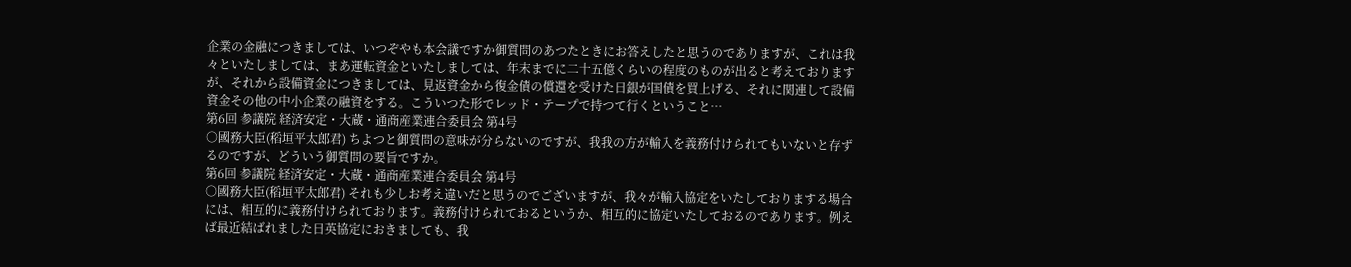企業の金融につきましては、いつぞやも本会議ですか御質問のあつたときにお答えしたと思うのでありますが、これは我々といたしましては、まあ運転資金といたしましては、年末までに二十五億くらいの程度のものが出ると考えておりますが、それから設備資金につきましては、見返資金から復金債の償還を受けた日銀が国債を買上げる、それに関連して設備資金その他の中小企業の融資をする。こういつた形でレッド・テープで持つて行くということ…
第6回 参議院 経済安定・大蔵・通商産業連合委員会 第4号
○國務大臣(稻垣平太郎君) ちよつと御質問の意味が分らないのですが、我我の方が輸入を義務付けられてもいないと存ずるのですが、どういう御質問の要旨ですか。
第6回 参議院 経済安定・大蔵・通商産業連合委員会 第4号
○國務大臣(稻垣平太郎君) それも少しお考え違いだと思うのでございますが、我々が輸入協定をいたしておりまする場合には、相互的に義務付けられております。義務付けられておるというか、相互的に協定いたしておるのであります。例えば最近結ばれました日英協定におきましても、我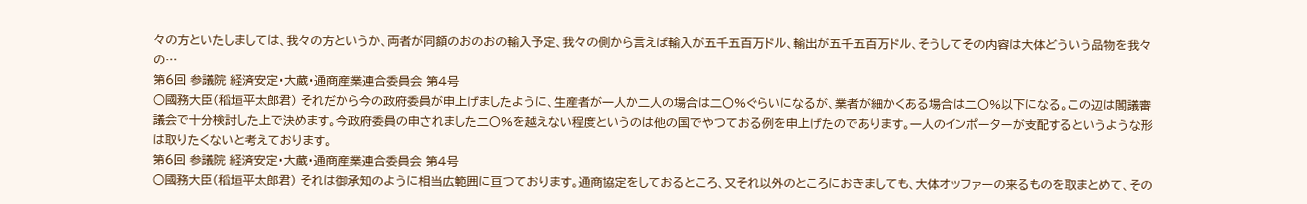々の方といたしましては、我々の方というか、両者が同額のおのおの輸入予定、我々の側から言えば輸入が五千五百万ドル、輸出が五千五百万ドル、そうしてその内容は大体どういう品物を我々の…
第6回 参議院 経済安定・大蔵・通商産業連合委員会 第4号
○國務大臣(稻垣平太郎君) それだから今の政府委員が申上げましたように、生産者が一人か二人の場合は二〇%ぐらいになるが、業者が細かくある場合は二〇%以下になる。この辺は閣議審議会で十分検討した上で決めます。今政府委員の申されました二〇%を越えない程度というのは他の国でやつておる例を申上げたのであります。一人のインポーターが支配するというような形は取りたくないと考えております。
第6回 参議院 経済安定・大蔵・通商産業連合委員会 第4号
○國務大臣(稻垣平太郎君) それは御承知のように相当広範囲に亘つております。通商協定をしておるところ、又それ以外のところにおきましても、大体オッファーの来るものを取まとめて、その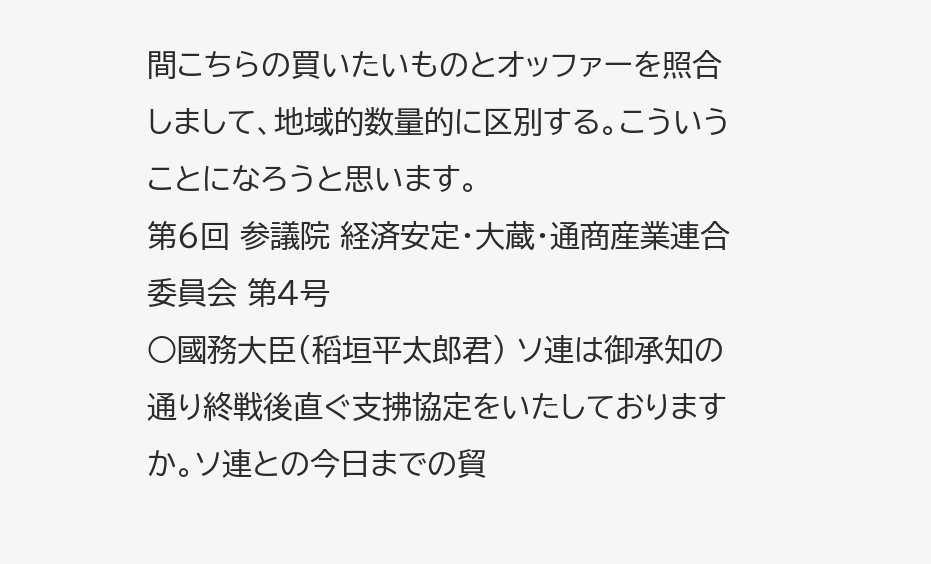間こちらの買いたいものとオッファーを照合しまして、地域的数量的に区別する。こういうことになろうと思います。
第6回 参議院 経済安定・大蔵・通商産業連合委員会 第4号
○國務大臣(稻垣平太郎君) ソ連は御承知の通り終戦後直ぐ支拂協定をいたしておりますか。ソ連との今日までの貿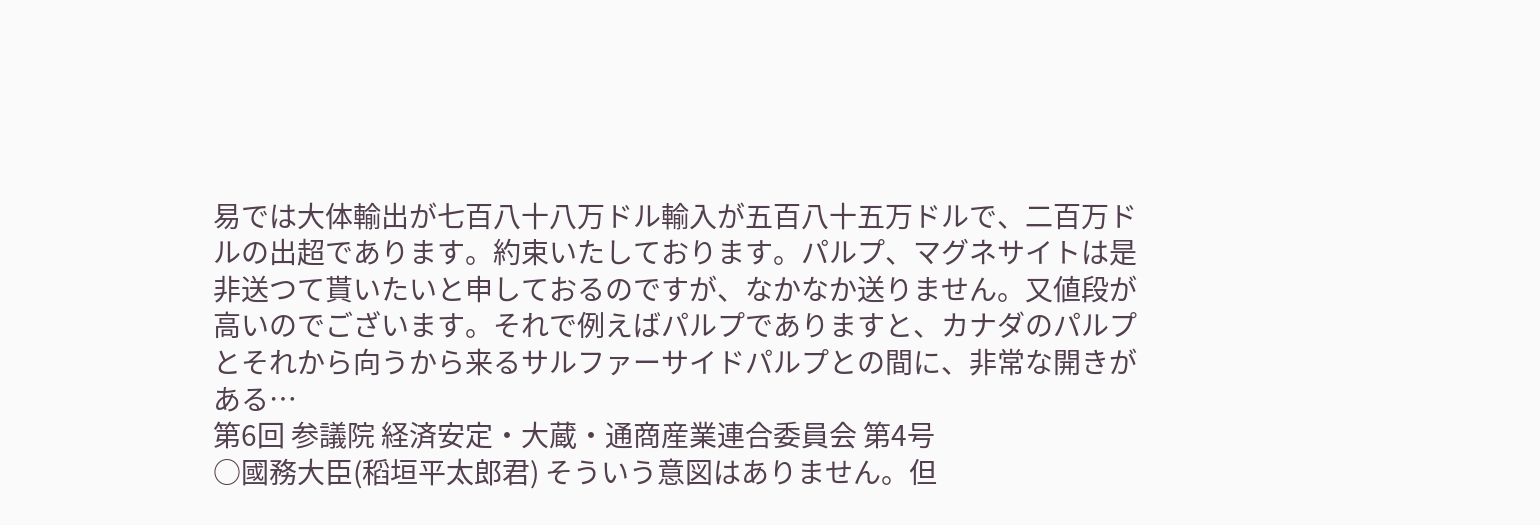易では大体輸出が七百八十八万ドル輸入が五百八十五万ドルで、二百万ドルの出超であります。約束いたしております。パルプ、マグネサイトは是非送つて貰いたいと申しておるのですが、なかなか送りません。又値段が高いのでございます。それで例えばパルプでありますと、カナダのパルプとそれから向うから来るサルファーサイドパルプとの間に、非常な開きがある…
第6回 参議院 経済安定・大蔵・通商産業連合委員会 第4号
○國務大臣(稻垣平太郎君) そういう意図はありません。但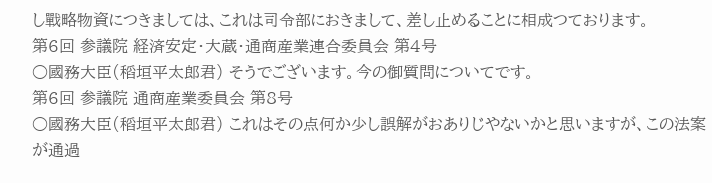し戰略物資につきましては、これは司令部におきまして、差し止めることに相成つております。
第6回 参議院 経済安定・大蔵・通商産業連合委員会 第4号
○國務大臣(稻垣平太郎君) そうでございます。今の御質問についてです。
第6回 参議院 通商産業委員会 第8号
○國務大臣(稻垣平太郎君) これはその点何か少し誤解がおありじやないかと思いますが、この法案が通過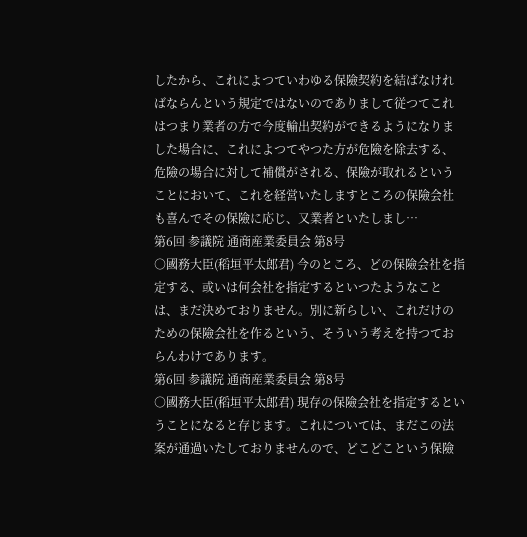したから、これによつていわゆる保險契約を結ばなければならんという規定ではないのでありまして従つてこれはつまり業者の方で今度輸出契約ができるようになりました場合に、これによつてやつた方が危險を除去する、危險の場合に対して補償がされる、保險が取れるということにおいて、これを経営いたしますところの保險会社も喜んでその保險に応じ、又業者といたしまし…
第6回 参議院 通商産業委員会 第8号
○國務大臣(稻垣平太郎君) 今のところ、どの保險会社を指定する、或いは何会社を指定するといつたようなことは、まだ決めておりません。別に新らしい、これだけのための保險会社を作るという、そういう考えを持つておらんわけであります。
第6回 参議院 通商産業委員会 第8号
○國務大臣(稻垣平太郎君) 現存の保險会社を指定するということになると存じます。これについては、まだこの法案が通過いたしておりませんので、どこどこという保險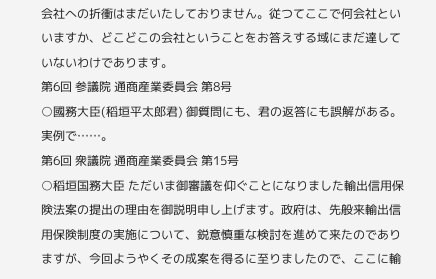会社への折衝はまだいたしておりません。従つてここで何会社といいますか、どこどこの会社ということをお答えする域にまだ達していないわけであります。
第6回 参議院 通商産業委員会 第8号
○國務大臣(稻垣平太郎君) 御質問にも、君の返答にも誤解がある。実例で……。
第6回 衆議院 通商産業委員会 第15号
○稻垣国務大臣 ただいま御審議を仰ぐことになりました輸出信用保険法案の提出の理由を御説明申し上げます。政府は、先般来輸出信用保険制度の実施について、鋭意慎重な検討を進めて来たのでありますが、今回ようやくその成案を得るに至りましたので、ここに輸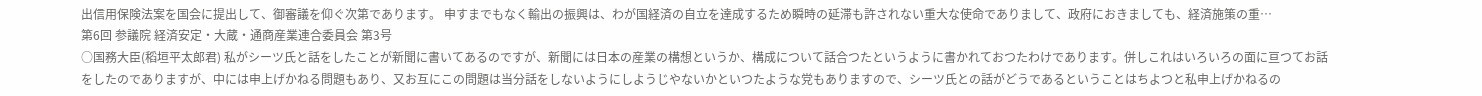出信用保険法案を国会に提出して、御審議を仰ぐ次第であります。 申すまでもなく輸出の振興は、わが国経済の自立を達成するため瞬時の延滞も許されない重大な使命でありまして、政府におきましても、経済施策の重…
第6回 参議院 経済安定・大蔵・通商産業連合委員会 第3号
○国務大臣(稻垣平太郎君) 私がシーツ氏と話をしたことが新聞に書いてあるのですが、新聞には日本の産業の構想というか、構成について話合つたというように書かれておつたわけであります。併しこれはいろいろの面に亘つてお話をしたのでありますが、中には申上げかねる問題もあり、又お互にこの問題は当分話をしないようにしようじやないかといつたような党もありますので、シーツ氏との話がどうであるということはちよつと私申上げかねるの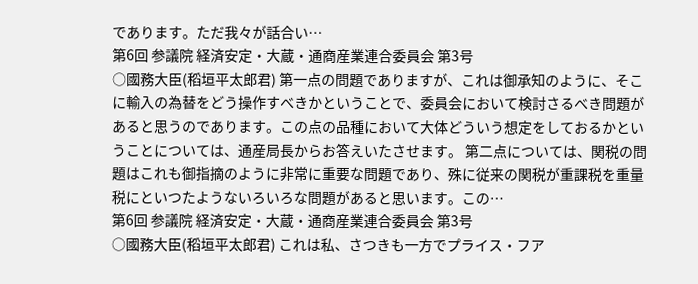であります。ただ我々が話合い…
第6回 参議院 経済安定・大蔵・通商産業連合委員会 第3号
○國務大臣(稻垣平太郎君) 第一点の問題でありますが、これは御承知のように、そこに輸入の為替をどう操作すべきかということで、委員会において検討さるべき問題があると思うのであります。この点の品種において大体どういう想定をしておるかということについては、通産局長からお答えいたさせます。 第二点については、関税の問題はこれも御指摘のように非常に重要な問題であり、殊に従来の関税が重課税を重量税にといつたようないろいろな問題があると思います。この…
第6回 参議院 経済安定・大蔵・通商産業連合委員会 第3号
○國務大臣(稻垣平太郎君) これは私、さつきも一方でプライス・フア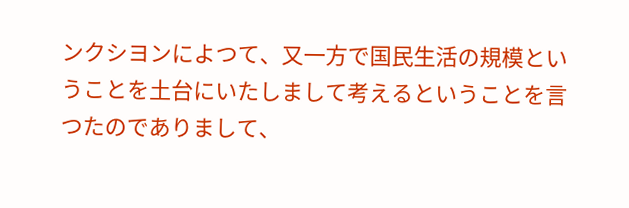ンクシヨンによつて、又一方で国民生活の規模ということを土台にいたしまして考えるということを言つたのでありまして、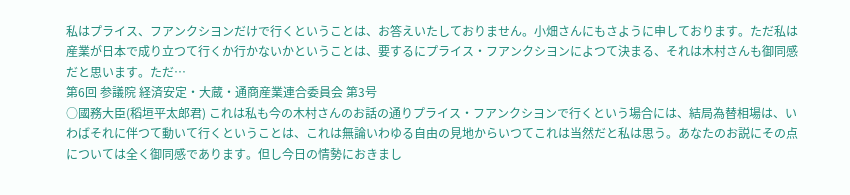私はプライス、フアンクシヨンだけで行くということは、お答えいたしておりません。小畑さんにもさように申しております。ただ私は産業が日本で成り立つて行くか行かないかということは、要するにプライス・フアンクシヨンによつて決まる、それは木村さんも御同感だと思います。ただ…
第6回 参議院 経済安定・大蔵・通商産業連合委員会 第3号
○國務大臣(稻垣平太郎君) これは私も今の木村さんのお話の通りプライス・フアンクシヨンで行くという場合には、結局為替相場は、いわばそれに伴つて動いて行くということは、これは無論いわゆる自由の見地からいつてこれは当然だと私は思う。あなたのお説にその点については全く御同感であります。但し今日の情勢におきまし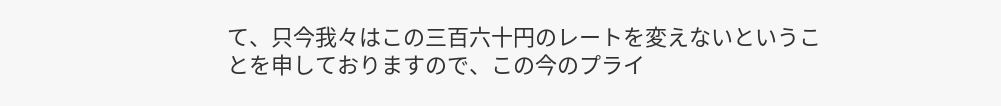て、只今我々はこの三百六十円のレートを変えないということを申しておりますので、この今のプライ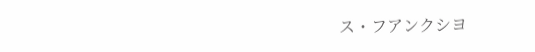ス・フアンクシヨ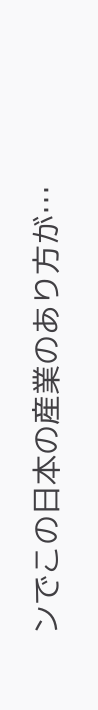ンでこの日本の産業のあり方が…